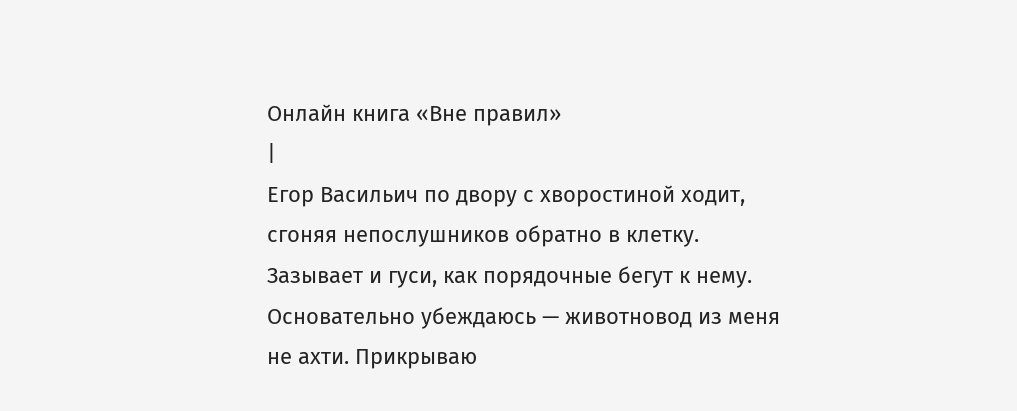Онлайн книга «Вне правил»
|
Егор Васильич по двору с хворостиной ходит, сгоняя непослушников обратно в клетку. Зазывает и гуси, как порядочные бегут к нему. Основательно убеждаюсь — животновод из меня не ахти. Прикрываю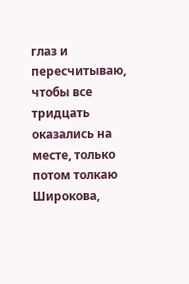глаз и пересчитываю, чтобы все тридцать оказались на месте, только потом толкаю Широкова,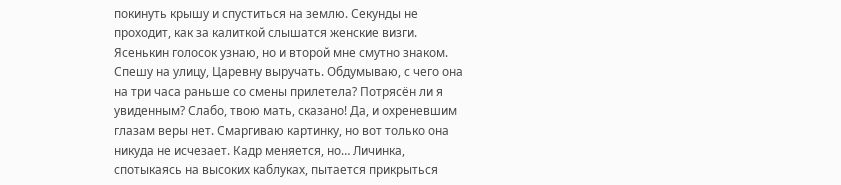покинуть крышу и спуститься на землю. Секунды не проходит, как за калиткой слышатся женские визги. Ясенькин голосок узнаю, но и второй мне смутно знаком. Спешу на улицу, Царевну выручать. Обдумываю, с чего она на три часа раньше со смены прилетела? Потрясён ли я увиденным? Слабо, твою мать, сказано! Да, и охреневшим глазам веры нет. Смаргиваю картинку, но вот только она никуда не исчезает. Кадр меняется, но… Личинка, спотыкаясь на высоких каблуках, пытается прикрыться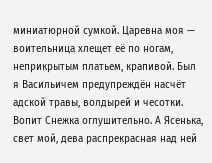миниатюрной сумкой. Царевна моя — воительница хлещет её по ногам, неприкрытым платьем, крапивой. Был я Васильичем предупреждён насчёт адской травы, волдырей и чесотки. Вопит Снежка оглушительно. А Ясенька, свет мой, дева распрекрасная над ней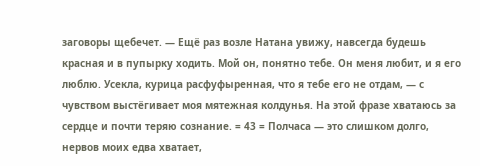заговоры щебечет. — Ещё раз возле Натана увижу, навсегда будешь красная и в пупырку ходить. Мой он, понятно тебе. Он меня любит, и я его люблю. Усекла, курица расфуфыренная, что я тебе его не отдам, — с чувством выстёгивает моя мятежная колдунья. На этой фразе хватаюсь за сердце и почти теряю сознание. = 43 = Полчаса — это слишком долго, нервов моих едва хватает,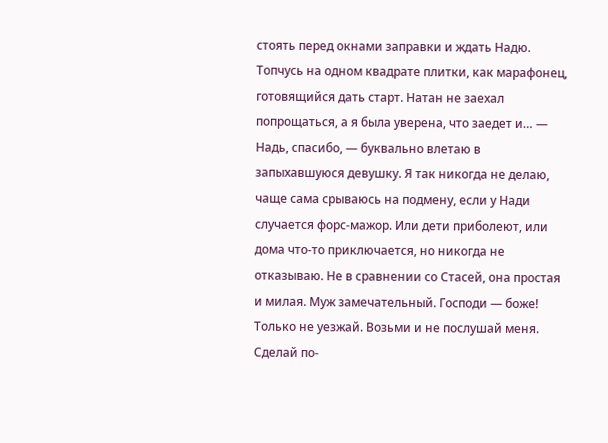стоять перед окнами заправки и ждать Надю. Топчусь на одном квадрате плитки, как марафонец, готовящийся дать старт. Натан не заехал попрощаться, а я была уверена, что заедет и… — Надь, спасибо, — буквально влетаю в запыхавшуюся девушку. Я так никогда не делаю, чаще сама срываюсь на подмену, если у Нади случается форс-мажор. Или дети приболеют, или дома что-то приключается, но никогда не отказываю. Не в сравнении со Стасей, она простая и милая. Муж замечательный. Господи — боже! Только не уезжай. Возьми и не послушай меня. Сделай по-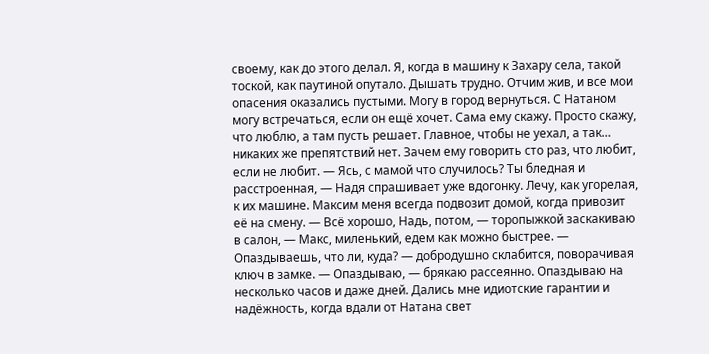своему, как до этого делал. Я, когда в машину к Захару села, такой тоской, как паутиной опутало. Дышать трудно. Отчим жив, и все мои опасения оказались пустыми. Могу в город вернуться. С Натаном могу встречаться, если он ещё хочет. Сама ему скажу. Просто скажу, что люблю, а там пусть решает. Главное, чтобы не уехал, а так… никаких же препятствий нет. Зачем ему говорить сто раз, что любит, если не любит. — Ясь, с мамой что случилось? Ты бледная и расстроенная, — Надя спрашивает уже вдогонку. Лечу, как угорелая, к их машине. Максим меня всегда подвозит домой, когда привозит её на смену. — Всё хорошо, Надь, потом, — торопыжкой заскакиваю в салон, — Макс, миленький, едем как можно быстрее. — Опаздываешь, что ли, куда? — добродушно склабится, поворачивая ключ в замке. — Опаздываю, — брякаю рассеянно. Опаздываю на несколько часов и даже дней. Дались мне идиотские гарантии и надёжность, когда вдали от Натана свет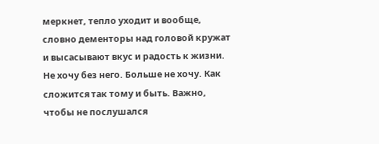меркнет, тепло уходит и вообще, словно дементоры над головой кружат и высасывают вкус и радость к жизни. Не хочу без него. Больше не хочу. Как сложится так тому и быть. Важно, чтобы не послушался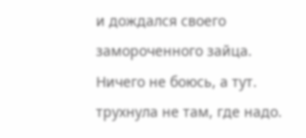и дождался своего замороченного зайца. Ничего не боюсь, а тут. трухнула не там, где надо.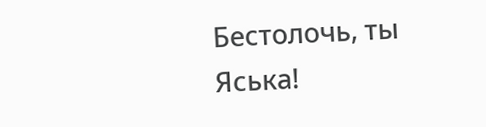Бестолочь, ты Яська!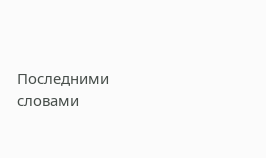Последними словами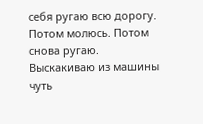себя ругаю всю дорогу. Потом молюсь. Потом снова ругаю. Выскакиваю из машины чуть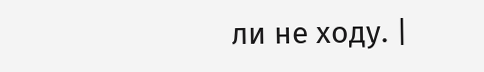ли не ходу. |